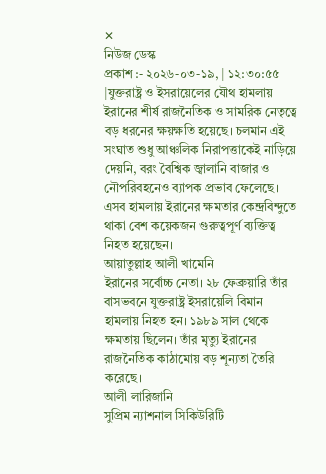✕
নিউজ ডেস্ক
প্রকাশ :- ২০২৬-০৩-১৯, | ১২:৩০:৫৫ |যুক্তরাষ্ট্র ও ইসরায়েলের যৌথ হামলায় ইরানের শীর্ষ রাজনৈতিক ও সামরিক নেতৃত্বে বড় ধরনের ক্ষয়ক্ষতি হয়েছে। চলমান এই সংঘাত শুধু আঞ্চলিক নিরাপত্তাকেই নাড়িয়ে দেয়নি, বরং বৈশ্বিক জ্বালানি বাজার ও নৌপরিবহনেও ব্যাপক প্রভাব ফেলেছে। এসব হামলায় ইরানের ক্ষমতার কেন্দ্রবিন্দুতে থাকা বেশ কয়েকজন গুরুত্বপূর্ণ ব্যক্তিত্ব নিহত হয়েছেন।
আয়াতুল্লাহ আলী খামেনি
ইরানের সর্বোচ্চ নেতা। ২৮ ফেব্রুয়ারি তাঁর বাসভবনে যুক্তরাষ্ট্র ইসরায়েলি বিমান হামলায় নিহত হন। ১৯৮৯ সাল থেকে ক্ষমতায় ছিলেন। তাঁর মৃত্যু ইরানের রাজনৈতিক কাঠামোয় বড় শূন্যতা তৈরি করেছে।
আলী লারিজানি
সুপ্রিম ন্যাশনাল সিকিউরিটি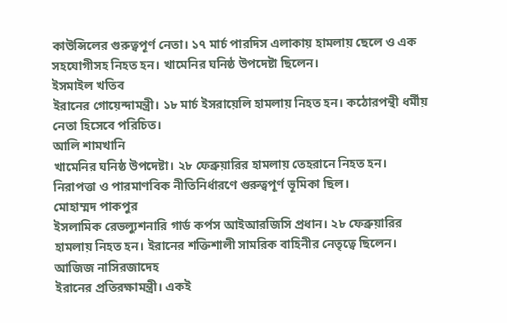কাউন্সিলের গুরুত্বপূর্ণ নেতা। ১৭ মার্চ পারদিস এলাকায় হামলায় ছেলে ও এক সহযোগীসহ নিহত হন। খামেনির ঘনিষ্ঠ উপদেষ্টা ছিলেন।
ইসমাইল খতিব
ইরানের গোয়েন্দামন্ত্রী। ১৮ মার্চ ইসরায়েলি হামলায় নিহত হন। কঠোরপন্থী ধর্মীয় নেতা হিসেবে পরিচিত।
আলি শামখানি
খামেনির ঘনিষ্ঠ উপদেষ্টা। ২৮ ফেব্রুয়ারির হামলায় তেহরানে নিহত হন। নিরাপত্তা ও পারমাণবিক নীতিনির্ধারণে গুরুত্বপূর্ণ ভূমিকা ছিল।
মোহাম্মদ পাকপুর
ইসলামিক রেভল্যুশনারি গার্ড কর্পস আইআরজিসি প্রধান। ২৮ ফেব্রুয়ারির হামলায় নিহত হন। ইরানের শক্তিশালী সামরিক বাহিনীর নেতৃত্বে ছিলেন।
আজিজ নাসিরজাদেহ
ইরানের প্রতিরক্ষামন্ত্রী। একই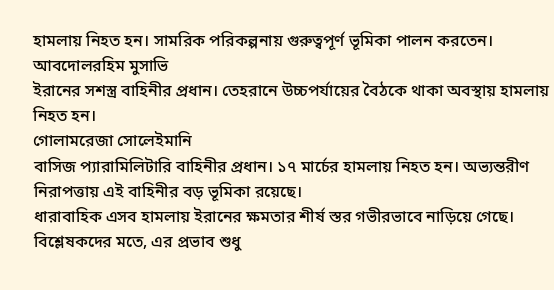হামলায় নিহত হন। সামরিক পরিকল্পনায় গুরুত্বপূর্ণ ভূমিকা পালন করতেন।
আবদোলরহিম মুসাভি
ইরানের সশস্ত্র বাহিনীর প্রধান। তেহরানে উচ্চপর্যায়ের বৈঠকে থাকা অবস্থায় হামলায় নিহত হন।
গোলামরেজা সোলেইমানি
বাসিজ প্যারামিলিটারি বাহিনীর প্রধান। ১৭ মার্চের হামলায় নিহত হন। অভ্যন্তরীণ নিরাপত্তায় এই বাহিনীর বড় ভূমিকা রয়েছে।
ধারাবাহিক এসব হামলায় ইরানের ক্ষমতার শীর্ষ স্তর গভীরভাবে নাড়িয়ে গেছে। বিশ্লেষকদের মতে, এর প্রভাব শুধু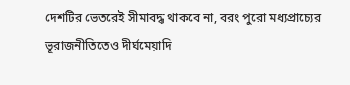দেশটির ভেতরেই সীমাবদ্ধ থাকবে না, বরং পুরো মধ্যপ্রাচ্যের ভূরাজনীতিতেও দীর্ঘমেয়াদি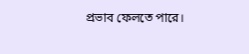প্রভাব ফেলতে পারে।